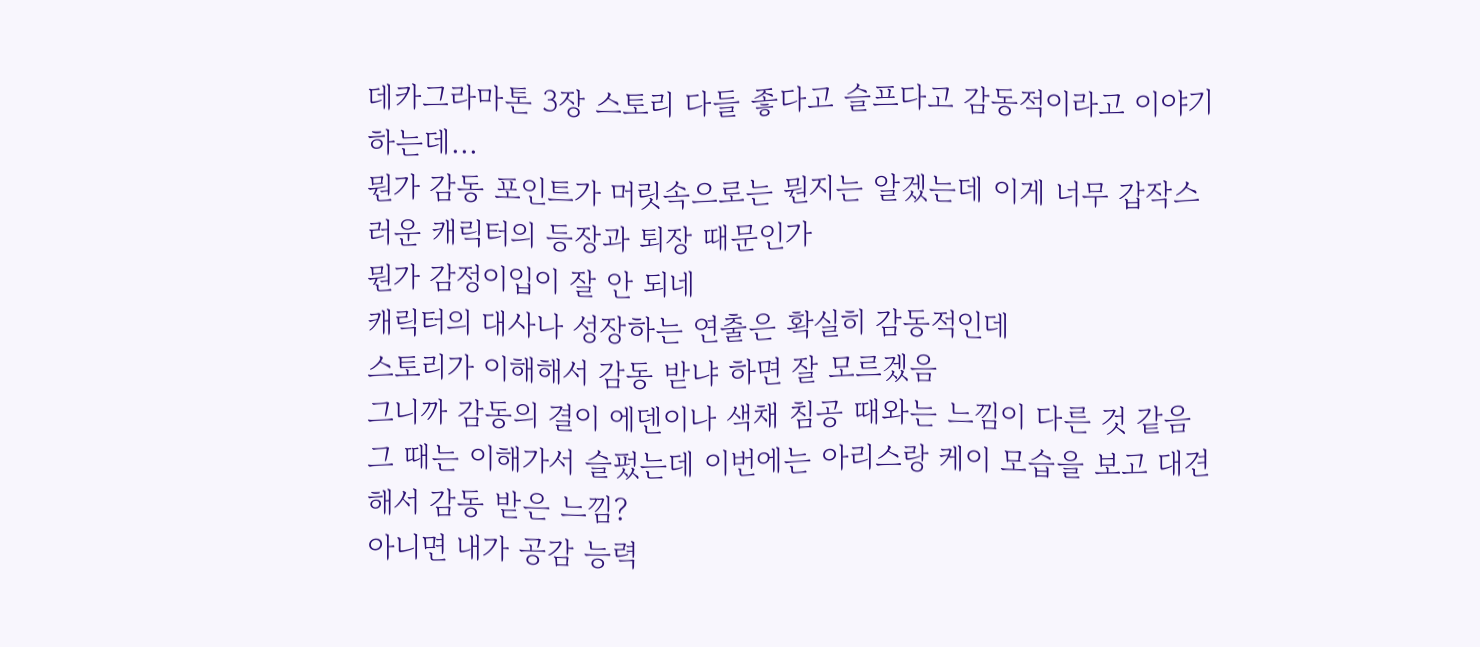데카그라마톤 3장 스토리 다들 좋다고 슬프다고 감동적이라고 이야기 하는데...
뭔가 감동 포인트가 머릿속으로는 뭔지는 알겠는데 이게 너무 갑작스러운 캐릭터의 등장과 퇴장 때문인가
뭔가 감정이입이 잘 안 되네
캐릭터의 대사나 성장하는 연출은 확실히 감동적인데
스토리가 이해해서 감동 받냐 하면 잘 모르겠음
그니까 감동의 결이 에덴이나 색채 침공 때와는 느낌이 다른 것 같음 그 때는 이해가서 슬펐는데 이번에는 아리스랑 케이 모습을 보고 대견해서 감동 받은 느낌?
아니면 내가 공감 능력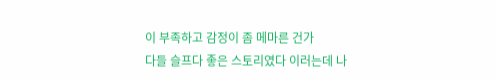이 부족하고 감정이 좀 메마른 건가
다들 슬프다 좋은 스토리였다 이러는데 나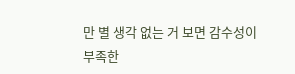만 별 생각 없는 거 보면 감수성이 부족한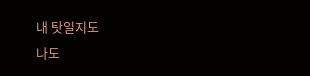내 탓일지도
나도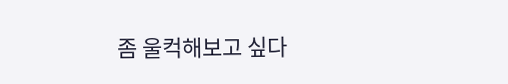좀 울컥해보고 싶다